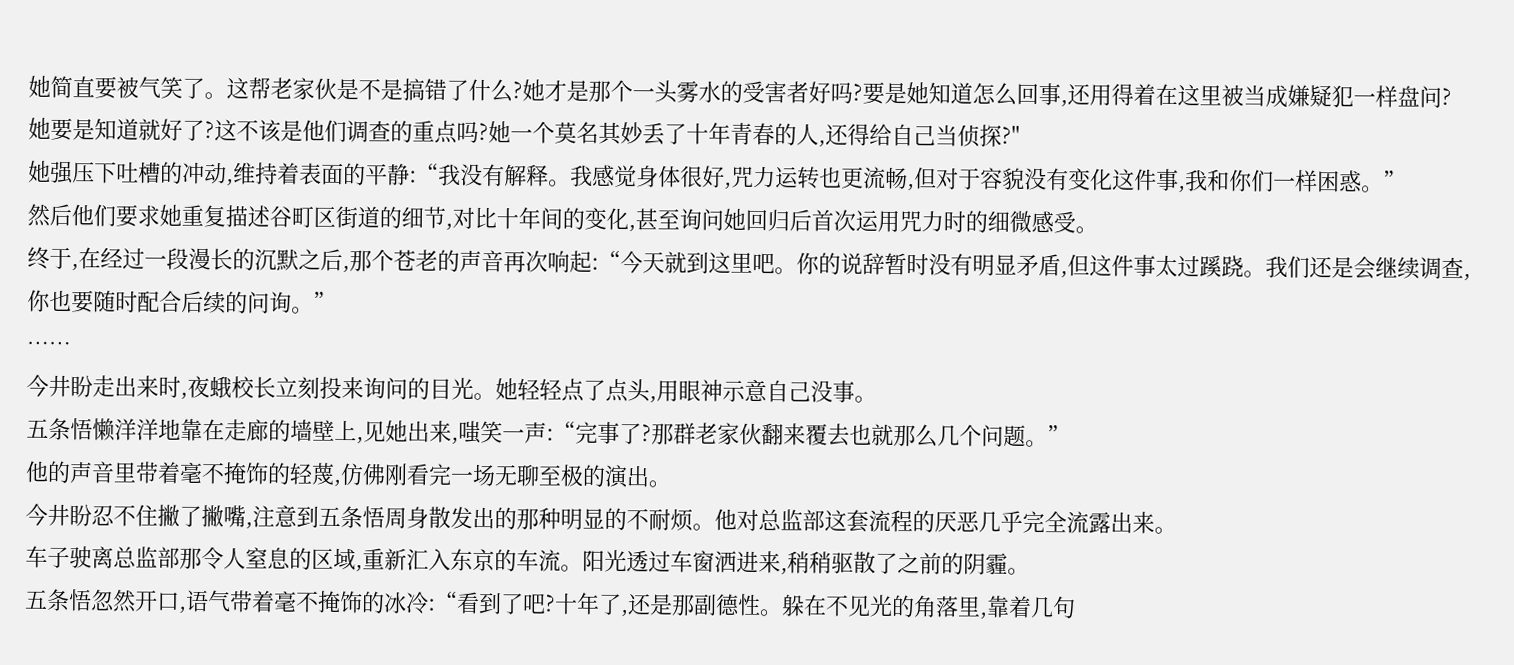她简直要被气笑了。这帮老家伙是不是搞错了什么?她才是那个一头雾水的受害者好吗?要是她知道怎么回事,还用得着在这里被当成嫌疑犯一样盘问?
她要是知道就好了?这不该是他们调查的重点吗?她一个莫名其妙丢了十年青春的人,还得给自己当侦探?"
她强压下吐槽的冲动,维持着表面的平静:“我没有解释。我感觉身体很好,咒力运转也更流畅,但对于容貌没有变化这件事,我和你们一样困惑。”
然后他们要求她重复描述谷町区街道的细节,对比十年间的变化,甚至询问她回归后首次运用咒力时的细微感受。
终于,在经过一段漫长的沉默之后,那个苍老的声音再次响起:“今天就到这里吧。你的说辞暂时没有明显矛盾,但这件事太过蹊跷。我们还是会继续调查,你也要随时配合后续的问询。”
……
今井盼走出来时,夜蛾校长立刻投来询问的目光。她轻轻点了点头,用眼神示意自己没事。
五条悟懒洋洋地靠在走廊的墙壁上,见她出来,嗤笑一声:“完事了?那群老家伙翻来覆去也就那么几个问题。”
他的声音里带着毫不掩饰的轻蔑,仿佛刚看完一场无聊至极的演出。
今井盼忍不住撇了撇嘴,注意到五条悟周身散发出的那种明显的不耐烦。他对总监部这套流程的厌恶几乎完全流露出来。
车子驶离总监部那令人窒息的区域,重新汇入东京的车流。阳光透过车窗洒进来,稍稍驱散了之前的阴霾。
五条悟忽然开口,语气带着毫不掩饰的冰冷:“看到了吧?十年了,还是那副德性。躲在不见光的角落里,靠着几句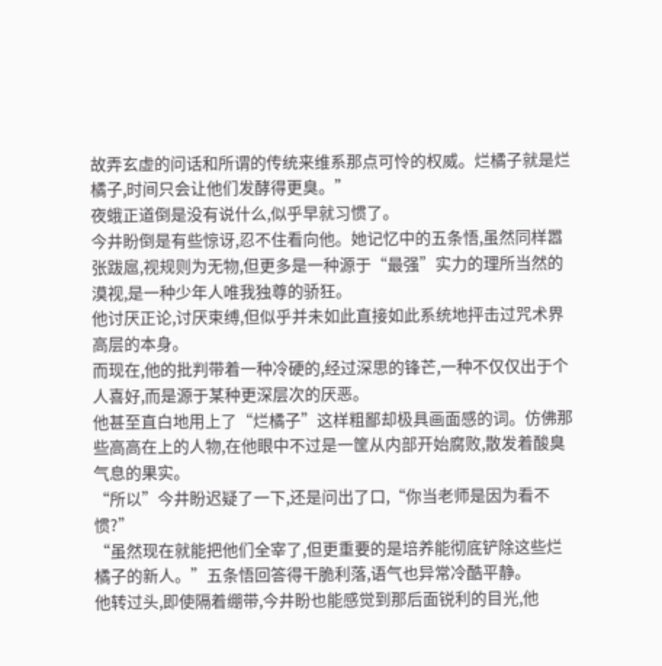故弄玄虚的问话和所谓的传统来维系那点可怜的权威。烂橘子就是烂橘子,时间只会让他们发酵得更臭。”
夜蛾正道倒是没有说什么,似乎早就习惯了。
今井盼倒是有些惊讶,忍不住看向他。她记忆中的五条悟,虽然同样嚣张跋扈,视规则为无物,但更多是一种源于“最强”实力的理所当然的漠视,是一种少年人唯我独尊的骄狂。
他讨厌正论,讨厌束缚,但似乎并未如此直接如此系统地抨击过咒术界高层的本身。
而现在,他的批判带着一种冷硬的,经过深思的锋芒,一种不仅仅出于个人喜好,而是源于某种更深层次的厌恶。
他甚至直白地用上了“烂橘子”这样粗鄙却极具画面感的词。仿佛那些高高在上的人物,在他眼中不过是一筐从内部开始腐败,散发着酸臭气息的果实。
“所以”今井盼迟疑了一下,还是问出了口,“你当老师是因为看不惯?”
“虽然现在就能把他们全宰了,但更重要的是培养能彻底铲除这些烂橘子的新人。”五条悟回答得干脆利落,语气也异常冷酷平静。
他转过头,即使隔着绷带,今井盼也能感觉到那后面锐利的目光,他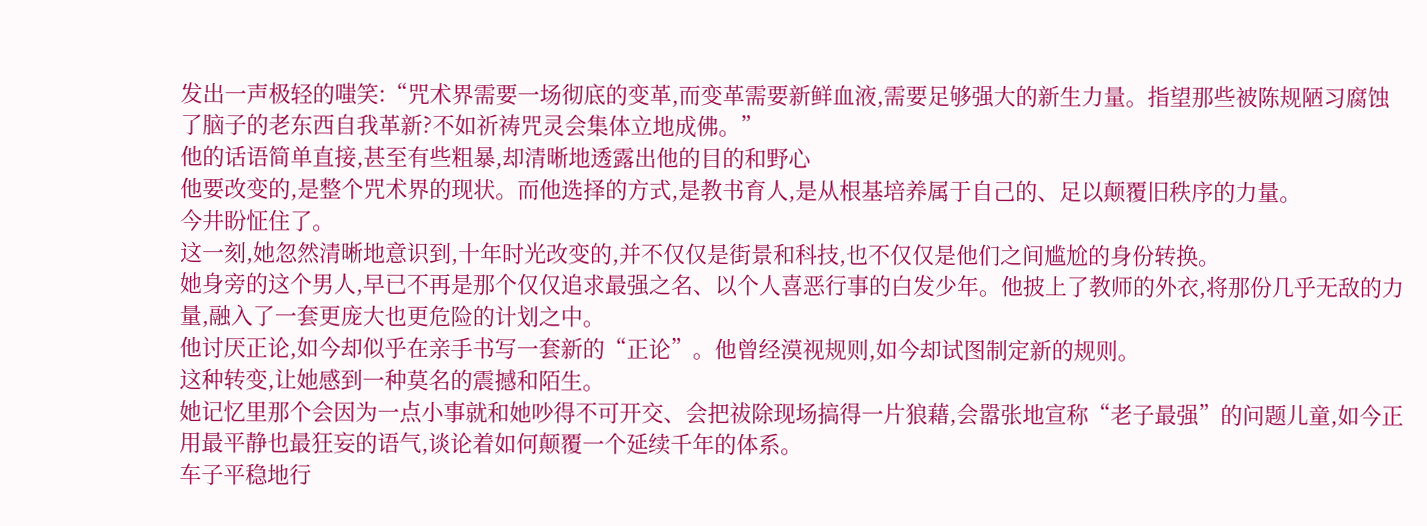发出一声极轻的嗤笑:“咒术界需要一场彻底的变革,而变革需要新鲜血液,需要足够强大的新生力量。指望那些被陈规陋习腐蚀了脑子的老东西自我革新?不如祈祷咒灵会集体立地成佛。”
他的话语简单直接,甚至有些粗暴,却清晰地透露出他的目的和野心
他要改变的,是整个咒术界的现状。而他选择的方式,是教书育人,是从根基培养属于自己的、足以颠覆旧秩序的力量。
今井盼怔住了。
这一刻,她忽然清晰地意识到,十年时光改变的,并不仅仅是街景和科技,也不仅仅是他们之间尴尬的身份转换。
她身旁的这个男人,早已不再是那个仅仅追求最强之名、以个人喜恶行事的白发少年。他披上了教师的外衣,将那份几乎无敌的力量,融入了一套更庞大也更危险的计划之中。
他讨厌正论,如今却似乎在亲手书写一套新的“正论”。他曾经漠视规则,如今却试图制定新的规则。
这种转变,让她感到一种莫名的震撼和陌生。
她记忆里那个会因为一点小事就和她吵得不可开交、会把祓除现场搞得一片狼藉,会嚣张地宣称“老子最强”的问题儿童,如今正用最平静也最狂妄的语气,谈论着如何颠覆一个延续千年的体系。
车子平稳地行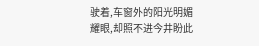驶着,车窗外的阳光明媚耀眼,却照不进今井盼此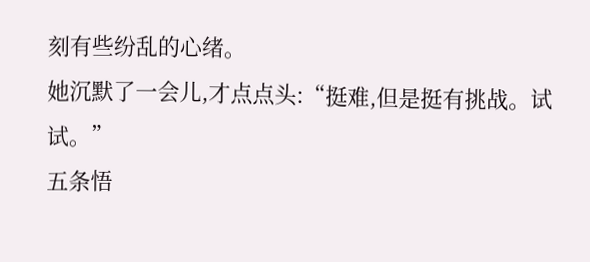刻有些纷乱的心绪。
她沉默了一会儿,才点点头:“挺难,但是挺有挑战。试试。”
五条悟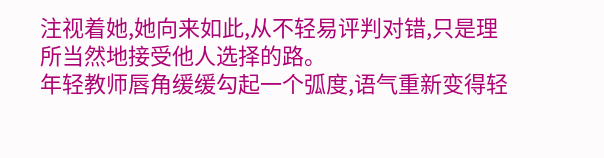注视着她,她向来如此,从不轻易评判对错,只是理所当然地接受他人选择的路。
年轻教师唇角缓缓勾起一个弧度,语气重新变得轻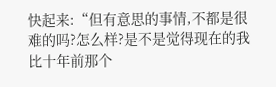快起来:“但有意思的事情,不都是很难的吗?怎么样?是不是觉得现在的我比十年前那个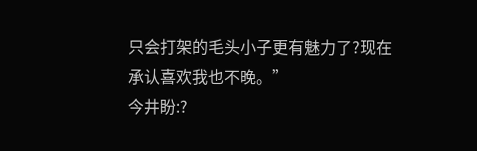只会打架的毛头小子更有魅力了?现在承认喜欢我也不晚。”
今井盼:?